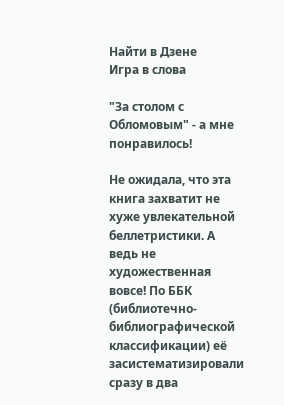Найти в Дзене
Игра в слова

"За столом с Обломовым" - а мне понравилось!

Не ожидала, что эта книга захватит не хуже увлекательной беллетристики. А ведь не художественная вовсе! По ББК (библиотечно-библиографической классификации) её засистематизировали сразу в два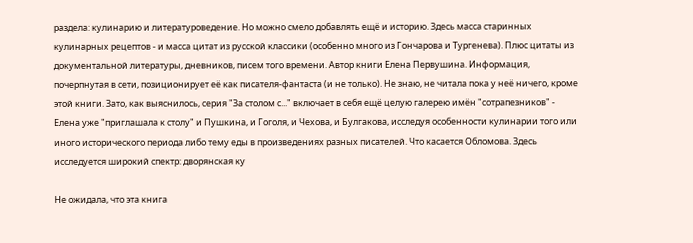раздела: кулинарию и литературоведение. Но можно смело добавлять ещё и историю. Здесь масса старинных кулинарных рецептов - и масса цитат из русской классики (особенно много из Гончарова и Тургенева). Плюс цитаты из документальной литературы, дневников, писем того времени. Автор книги Елена Первушина. Информация, почерпнутая в сети, позиционирует её как писателя-фантаста (и не только). Не знаю, не читала пока у неё ничего, кроме этой книги. Зато, как выяснилось, серия "За столом с..." включает в себя ещё целую галерею имён "сотрапезников" - Елена уже "приглашала к столу" и Пушкина, и Гоголя, и Чехова, и Булгакова, исследуя особенности кулинарии того или иного исторического периода либо тему еды в произведениях разных писателей. Что касается Обломова. Здесь исследуется широкий спектр: дворянская ку

Не ожидала, что эта книга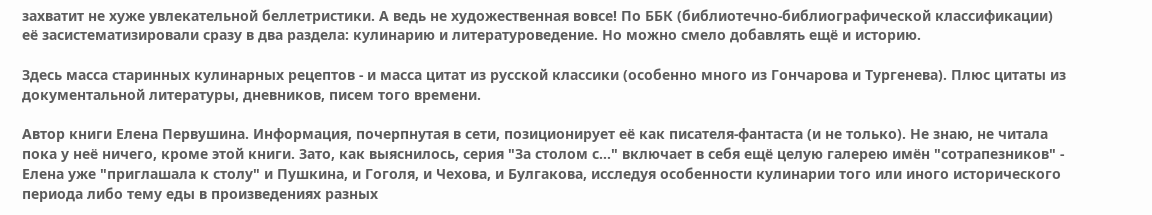захватит не хуже увлекательной беллетристики. А ведь не художественная вовсе! По ББК (библиотечно-библиографической классификации) её засистематизировали сразу в два раздела: кулинарию и литературоведение. Но можно смело добавлять ещё и историю.

Здесь масса старинных кулинарных рецептов - и масса цитат из русской классики (особенно много из Гончарова и Тургенева). Плюс цитаты из документальной литературы, дневников, писем того времени.

Автор книги Елена Первушина. Информация, почерпнутая в сети, позиционирует её как писателя-фантаста (и не только). Не знаю, не читала пока у неё ничего, кроме этой книги. Зато, как выяснилось, серия "За столом с..." включает в себя ещё целую галерею имён "сотрапезников" - Елена уже "приглашала к столу" и Пушкина, и Гоголя, и Чехова, и Булгакова, исследуя особенности кулинарии того или иного исторического периода либо тему еды в произведениях разных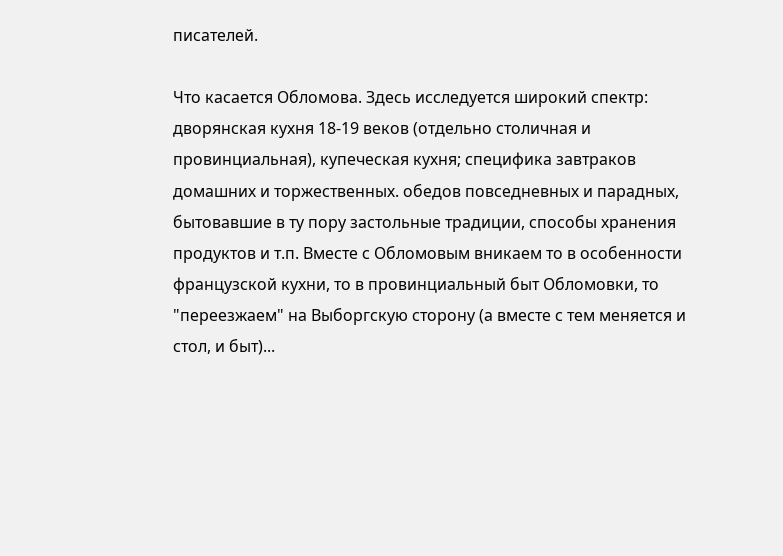писателей.

Что касается Обломова. Здесь исследуется широкий спектр: дворянская кухня 18-19 веков (отдельно столичная и провинциальная), купеческая кухня; специфика завтраков домашних и торжественных. обедов повседневных и парадных, бытовавшие в ту пору застольные традиции, способы хранения продуктов и т.п. Вместе с Обломовым вникаем то в особенности французской кухни, то в провинциальный быт Обломовки, то "переезжаем" на Выборгскую сторону (а вместе с тем меняется и стол, и быт)...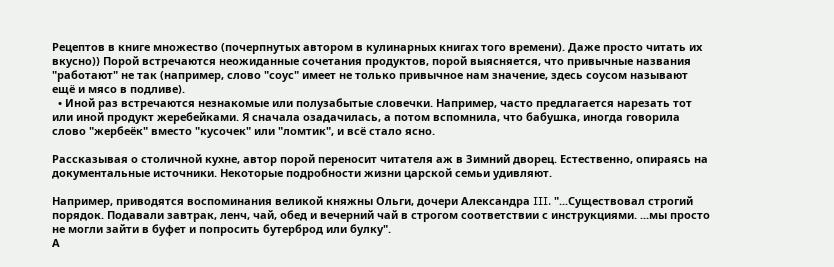Рецептов в книге множество (почерпнутых автором в кулинарных книгах того времени). Даже просто читать их вкусно)) Порой встречаются неожиданные сочетания продуктов, порой выясняется, что привычные названия "работают" не так (например, слово "соус" имеет не только привычное нам значение, здесь соусом называют ещё и мясо в подливе).
  • Иной раз встречаются незнакомые или полузабытые словечки. Например, часто предлагается нарезать тот или иной продукт жеребейками. Я сначала озадачилась, а потом вспомнила, что бабушка, иногда говорила слово "жербеёк" вместо "кусочек" или "ломтик", и всё стало ясно.

Рассказывая о столичной кухне, автор порой переносит читателя аж в Зимний дворец. Естественно, опираясь на документальные источники. Некоторые подробности жизни царской семьи удивляют.

Например, приводятся воспоминания великой княжны Ольги, дочери Александра III. "...Существовал строгий порядок. Подавали завтрак, ленч, чай, обед и вечерний чай в строгом соответствии с инструкциями. ...мы просто не могли зайти в буфет и попросить бутерброд или булку".
А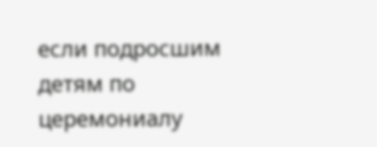если подросшим детям по церемониалу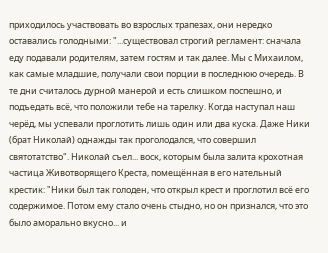приходилось участвовать во взрослых трапезах, они нередко оставались голодными: "...существовал строгий регламент: сначала еду подавали родителям, затем гостям и так далее. Мы с Михаилом, как самые младшие, получали свои порции в последнюю очередь. В те дни считалось дурной манерой и есть слишком поспешно, и подъедать всё, что положили тебе на тарелку. Когда наступал наш черёд, мы успевали проглотить лишь один или два куска. Даже Ники (брат Николай) однажды так проголодался, что совершил святотатство". Николай съел... воск, которым была залита крохотная частица Животворящего Креста, помещённая в его нательный крестик: "Ники был так голоден, что открыл крест и проглотил всё его содержимое. Потом ему стало очень стыдно, но он признался, что это было аморально вкусно... и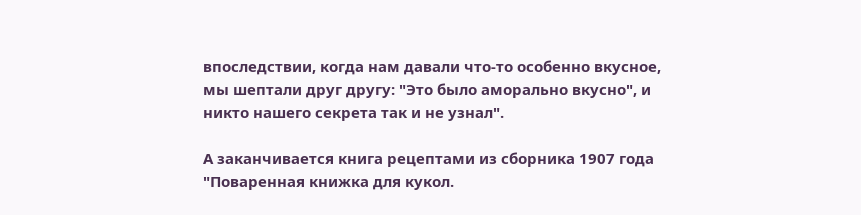впоследствии, когда нам давали что-то особенно вкусное, мы шептали друг другу: "Это было аморально вкусно", и никто нашего секрета так и не узнал".

А заканчивается книга рецептами из сборника 1907 года "Поваренная книжка для кукол.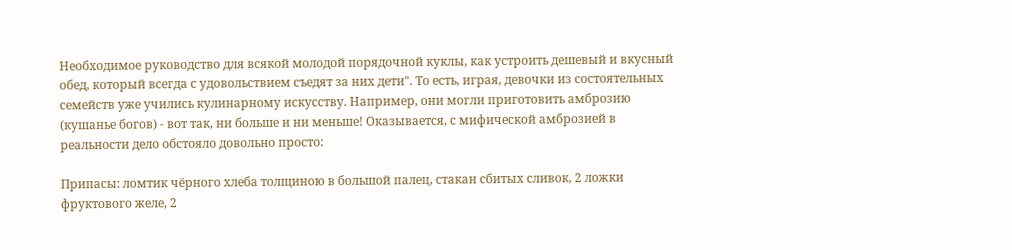Необходимое руководство для всякой молодой порядочной куклы, как устроить дешевый и вкусный обед, который всегда с удовольствием съедят за них дети". То есть, играя, девочки из состоятельных семейств уже учились кулинарному искусству. Например, они могли приготовить амброзию (кушанье богов) - вот так, ни больше и ни меньше! Оказывается, с мифической амброзией в реальности дело обстояло довольно просто:

Припасы: ломтик чёрного хлеба толщиною в большой палец, стакан сбитых сливок, 2 ложки фруктового желе, 2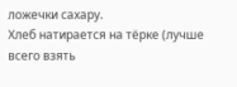ложечки сахару.
Хлеб натирается на тёрке (лучше всего взять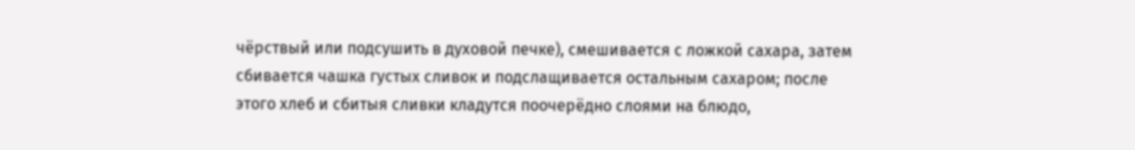чёрствый или подсушить в духовой печке), смешивается с ложкой сахара, затем сбивается чашка густых сливок и подслащивается остальным сахаром; после этого хлеб и сбитыя сливки кладутся поочерёдно слоями на блюдо,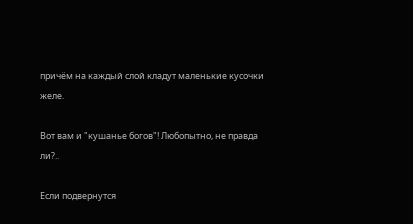причём на каждый слой кладут маленькие кусочки желе.

Вот вам и "кушанье богов"! Любопытно, не правда ли?..

Если подвернутся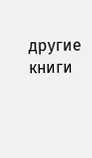другие книги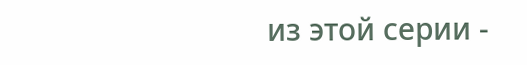из этой серии -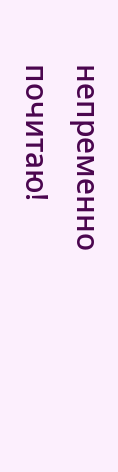непременно почитаю!